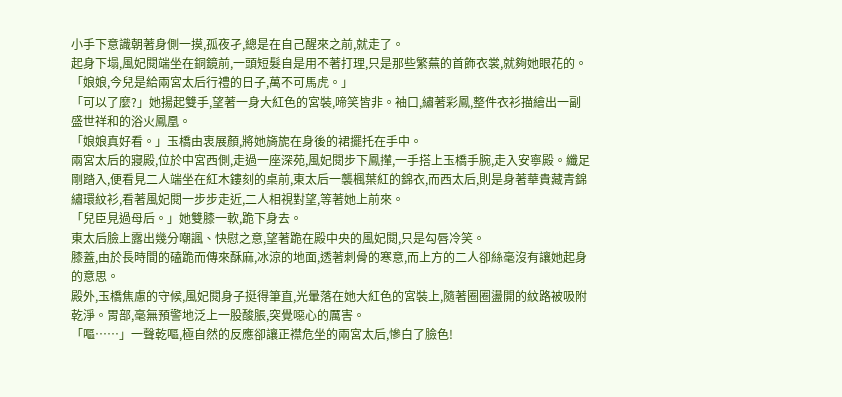小手下意識朝著身側一摸,孤夜孑,總是在自己醒來之前,就走了。
起身下塌,風妃閱端坐在銅鏡前,一頭短髮自是用不著打理,只是那些繁蕪的首飾衣裳,就夠她眼花的。「娘娘,今兒是給兩宮太后行禮的日子,萬不可馬虎。」
「可以了麼?」她揚起雙手,望著一身大紅色的宮裝,啼笑皆非。袖口,繡著彩鳳,整件衣衫描繪出一副盛世祥和的浴火鳳凰。
「娘娘真好看。」玉橋由衷展顏,將她旖旎在身後的裙擺托在手中。
兩宮太后的寢殿,位於中宮西側,走過一座深苑,風妃閱步下鳳攆,一手搭上玉橋手腕,走入安寧殿。纖足剛踏入,便看見二人端坐在紅木鏤刻的桌前,東太后一襲楓葉紅的錦衣,而西太后,則是身著華貴藏青錦繡環紋衫,看著風妃閱一步步走近,二人相視對望,等著她上前來。
「兒臣見過母后。」她雙膝一軟,跪下身去。
東太后臉上露出幾分嘲諷、快慰之意,望著跪在殿中央的風妃閱,只是勾唇冷笑。
膝蓋,由於長時間的磕跪而傳來酥麻,冰涼的地面,透著刺骨的寒意,而上方的二人卻絲毫沒有讓她起身的意思。
殿外,玉橋焦慮的守候,風妃閱身子挺得筆直,光暈落在她大紅色的宮裝上,隨著圈圈盪開的紋路被吸附乾淨。胃部,毫無預警地泛上一股酸脹,突覺噁心的厲害。
「嘔……」一聲乾嘔,極自然的反應卻讓正襟危坐的兩宮太后,慘白了臉色!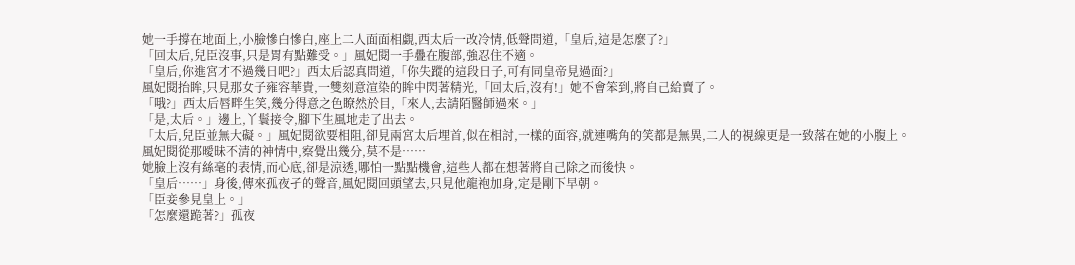她一手撐在地面上,小臉慘白慘白,座上二人面面相覷,西太后一改冷情,低聲問道,「皇后,這是怎麼了?」
「回太后,兒臣沒事,只是胃有點難受。」風妃閱一手疊在腹部,強忍住不適。
「皇后,你進宮才不過幾日吧?」西太后認真問道,「你失蹤的這段日子,可有同皇帝見過面?」
風妃閱抬眸,只見那女子雍容華貴,一雙刻意渲染的眸中閃著精光,「回太后,沒有!」她不會笨到,將自己給賣了。
「哦?」西太后唇畔生笑,幾分得意之色瞭然於目,「來人,去請陌醫師過來。」
「是,太后。」邊上,丫鬟接令,腳下生風地走了出去。
「太后,兒臣並無大礙。」風妃閱欲要相阻,卻見兩宮太后埋首,似在相討,一樣的面容,就連嘴角的笑都是無異,二人的視線更是一致落在她的小腹上。
風妃閱從那曖昧不清的神情中,察覺出幾分,莫不是……
她臉上沒有絲毫的表情,而心底,卻是涼透,哪怕一點點機會,這些人都在想著將自己除之而後快。
「皇后……」身後,傳來孤夜孑的聲音,風妃閱回頭望去,只見他龍袍加身,定是剛下早朝。
「臣妾參見皇上。」
「怎麼還跪著?」孤夜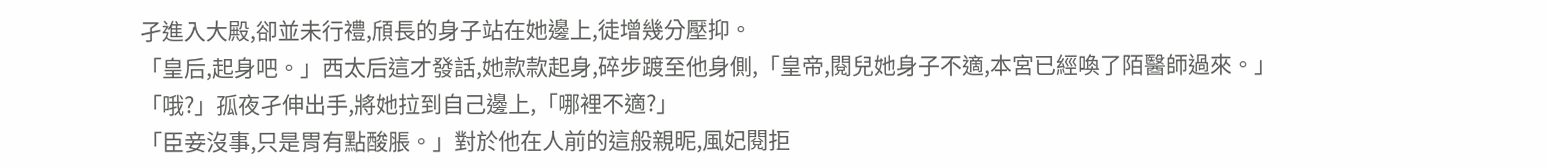孑進入大殿,卻並未行禮,頎長的身子站在她邊上,徒增幾分壓抑。
「皇后,起身吧。」西太后這才發話,她款款起身,碎步踱至他身側,「皇帝,閱兒她身子不適,本宮已經喚了陌醫師過來。」
「哦?」孤夜孑伸出手,將她拉到自己邊上,「哪裡不適?」
「臣妾沒事,只是胃有點酸脹。」對於他在人前的這般親昵,風妃閱拒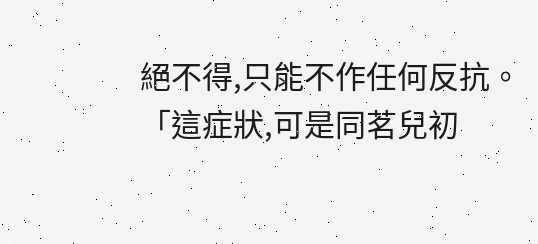絕不得,只能不作任何反抗。
「這症狀,可是同茗兒初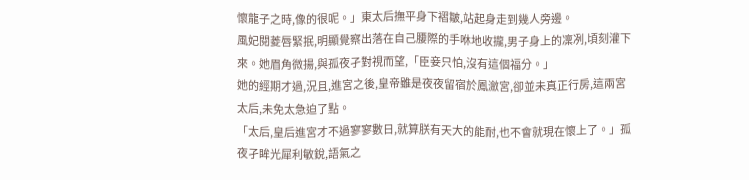懷龍子之時,像的很呢。」東太后撫平身下褶皺,站起身走到幾人旁邊。
風妃閱菱唇緊抿,明顯覺察出落在自己腰際的手咻地收攏,男子身上的凜冽,頃刻灌下來。她眉角微揚,與孤夜孑對視而望,「臣妾只怕,沒有這個福分。」
她的經期才過,況且,進宮之後,皇帝雖是夜夜留宿於鳳瀲宮,卻並未真正行房,這兩宮太后,未免太急迫了點。
「太后,皇后進宮才不過寥寥數日,就算朕有天大的能耐,也不會就現在懷上了。」孤夜孑眸光犀利敏銳,語氣之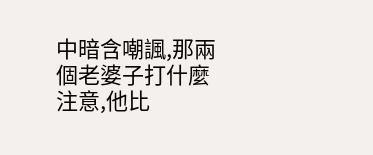中暗含嘲諷,那兩個老婆子打什麼注意,他比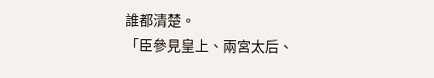誰都清楚。
「臣參見皇上、兩宮太后、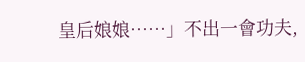皇后娘娘……」不出一會功夫,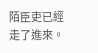陌臣吏已經走了進來。